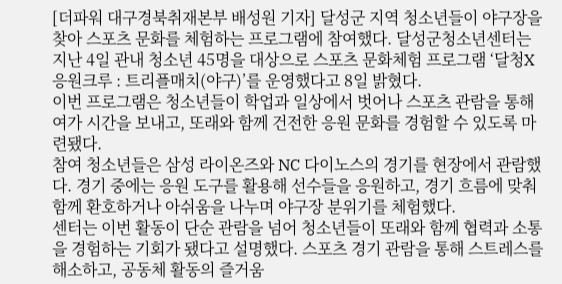[더파워 대구경북취재본부 배성원 기자] 달성군 지역 청소년들이 야구장을 찾아 스포츠 문화를 체험하는 프로그램에 참여했다. 달성군청소년센터는 지난 4일 관내 청소년 45명을 대상으로 스포츠 문화체험 프로그램 ‘달청X응원크루 : 트리플매치(야구)’를 운영했다고 8일 밝혔다.
이번 프로그램은 청소년들이 학업과 일상에서 벗어나 스포츠 관람을 통해 여가 시간을 보내고, 또래와 함께 건전한 응원 문화를 경험할 수 있도록 마련됐다.
참여 청소년들은 삼성 라이온즈와 NC 다이노스의 경기를 현장에서 관람했다. 경기 중에는 응원 도구를 활용해 선수들을 응원하고, 경기 흐름에 맞춰 함께 환호하거나 아쉬움을 나누며 야구장 분위기를 체험했다.
센터는 이번 활동이 단순 관람을 넘어 청소년들이 또래와 함께 협력과 소통을 경험하는 기회가 됐다고 설명했다. 스포츠 경기 관람을 통해 스트레스를 해소하고, 공동체 활동의 즐거움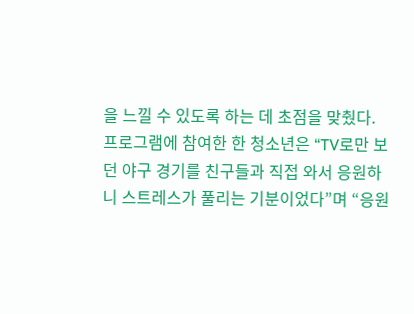을 느낄 수 있도록 하는 데 초점을 맞췄다.
프로그램에 참여한 한 청소년은 “TV로만 보던 야구 경기를 친구들과 직접 와서 응원하니 스트레스가 풀리는 기분이었다”며 “응원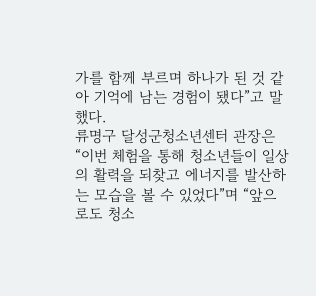가를 함께 부르며 하나가 된 것 같아 기억에 남는 경험이 됐다”고 말했다.
류명구 달성군청소년센터 관장은 “이번 체험을 통해 청소년들이 일상의 활력을 되찾고 에너지를 발산하는 모습을 볼 수 있었다”며 “앞으로도 청소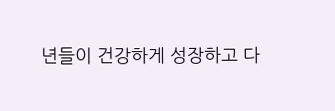년들이 건강하게 성장하고 다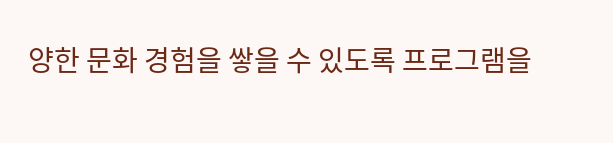양한 문화 경험을 쌓을 수 있도록 프로그램을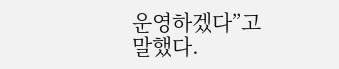운영하겠다”고 말했다.